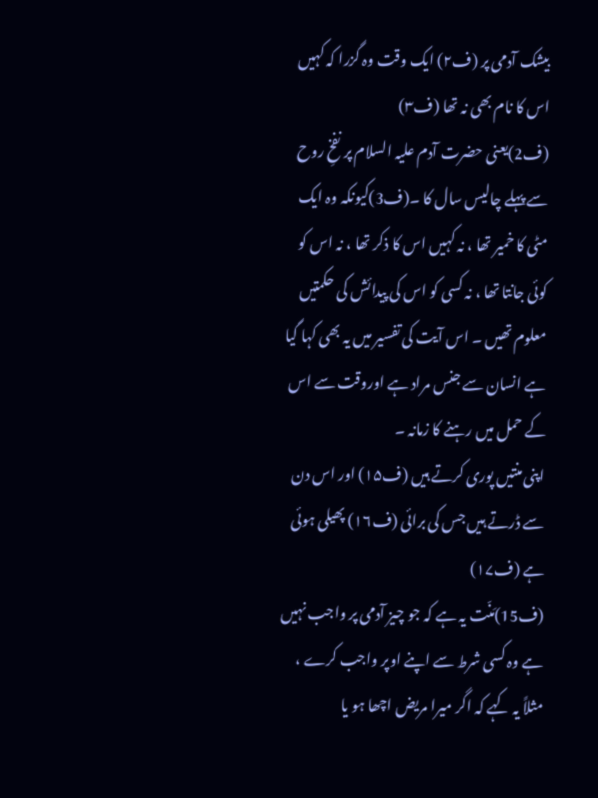بیشک آدمی پر (ف۲) ایک وقت وہ گزرا کہ کہیں اس کا نام بھی نہ تھا (ف۳)
(ف2)یعنی حضرت آدم علیہ السلام پر نفخِ روح سے پہلے چالیس سال کا ۔(ف3)کیونکہ وہ ایک مٹی کا خمیر تھا ، نہ کہیں اس کا ذکر تھا ، نہ اس کو کوئی جانتا تھا ، نہ کسی کو اس کی پیدائش کی حکمتیں معلوم تھیں ۔ اس آیت کی تفسیر میں یہ بھی کہا گیا ہے انسان سے جنس مراد ہے اوروقت سے اس کے حمل میں رہنے کا زمانہ ۔
اپنی منتیں پوری کرتے ہیں (ف۱۵) اور اس دن سے ڈرتے ہیں جس کی برائی (ف۱٦) پھیلی ہوئی ہے (ف۱۷)
(ف15)مَنّت یہ ہے کہ جو چیز آدمی پر واجب نہیں ہے وہ کسی شرط سے اپنے اوپر واجب کرے ، مثلاً یہ کہے کہ اگر میرا مریض اچھا ہو یا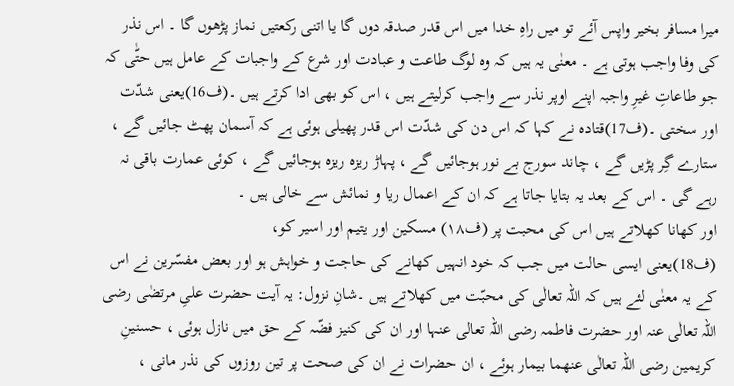میرا مسافر بخیر واپس آئے تو میں راہِ خدا میں اس قدر صدقہ دوں گا یا اتنی رکعتیں نماز پڑھوں گا ۔ اس نذر کی وفا واجب ہوتی ہے ۔ معنٰی یہ ہیں کہ وہ لوگ طاعت و عبادت اور شرع کے واجبات کے عامل ہیں حتّٰی کہ جو طاعاتِ غیرِ واجبہ اپنے اوپر نذر سے واجب کرلیتے ہیں ، اس کو بھی ادا کرتے ہیں ۔(ف16)یعنی شدّت اور سختی ۔(ف17)قتادہ نے کہا کہ اس دن کی شدّت اس قدر پھیلی ہوئی ہے کہ آسمان پھٹ جائیں گے ، ستارے گِر پڑیں گے ، چاند سورج بے نور ہوجائیں گے ، پہاڑ ریزہ ریزہ ہوجائیں گے ، کوئی عمارت باقی نہ رہے گی ۔ اس کے بعد یہ بتایا جاتا ہے کہ ان کے اعمال ریا و نمائش سے خالی ہیں ۔
اور کھانا کھلاتے ہیں اس کی محبت پر (ف۱۸) مسکین اور یتیم اور اسیر کو،
(ف18)یعنی ایسی حالت میں جب کہ خود انہیں کھانے کی حاجت و خواہش ہو اور بعض مفسّرین نے اس کے یہ معنٰی لئے ہیں کہ اللہ تعالٰی کی محبّت میں کھلاتے ہیں ۔شانِ نزول: یہ آیت حضرت علیِ مرتضٰی رضی اللہ تعالٰی عنہ اور حضرت فاطمہ رضی اللہ تعالی عنہا اور ان کی کنیز فضّہ کے حق میں نازل ہوئی ، حسنینِ کریمین رضی اللہ تعالٰی عنھما بیمار ہوئے ، ان حضرات نے ان کی صحت پر تین روزوں کی نذر مانی ،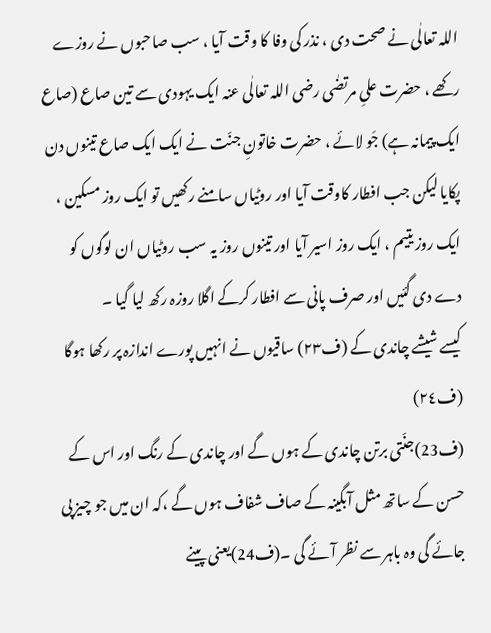اللہ تعالٰی نے صحت دی ، نذر کی وفا کا وقت آیا ، سب صاحبوں نے روزے رکھے ، حضرت علیِ مرتضٰی رضی اللہ تعالٰی عنہ ایک یہودی سے تین صاع (صاع ایک پیمانہ ہے) جَو لائے ، حضرت خاتونِ جنّت نے ایک ایک صاع تینوں دن پکایا لیکن جب افطار کاوقت آیا اور روٹیاں سامنے رکھیں تو ایک روز مسکین ، ایک روز یتیم ، ایک روز اسیر آیا اور تینوں روز یہ سب روٹیاں ان لوگوں کو دے دی گئیں اور صرف پانی سے افطار کرکے اگلا روزہ رکھ لیا گیا ۔
کیسے شیشے چاندی کے (ف۲۳) ساقیوں نے انہیں پورے اندازہ پر رکھا ہوگا (ف۲٤)
(ف23)جنّتی برتن چاندی کے ہوں گے اور چاندی کے رنگ اور اس کے حسن کے ساتھ مثل آبگینہ کے صاف شفاف ہوں گے ،کہ ان میں جو چیز پی جائے گی وہ باہر سے نظر آئے گی ۔(ف24)یعنی پینے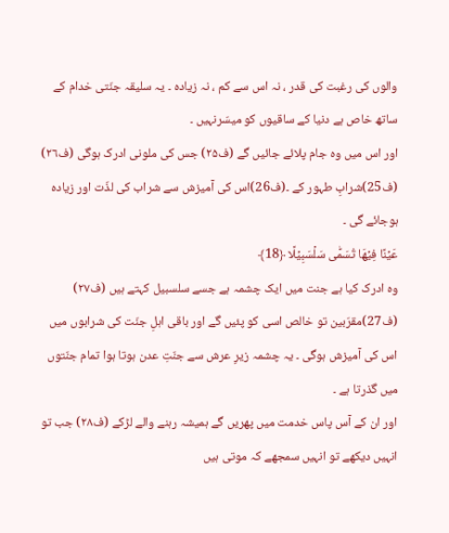والوں کی رغبت کی قدر ، نہ اس سے کم ، نہ زیادہ ۔ یہ سلیقہ جنّتی خدام کے ساتھ خاص ہے دنیا کے ساقیوں کو میسّرنہیں ۔
اور اس میں وہ جام پلائے جائیں گے (ف۲۵) جس کی ملونی ادرک ہوگی (ف۲٦)
(ف25)شرابِ طہور کے ۔(ف26)اس کی آمیزش سے شراب کی لذّت اور زیادہ ہوجائے گی ۔
عَيۡنًا فِيۡهَا تُسَمّٰى سَلۡسَبِيۡلًا ﴿18﴾
وہ ادرک کیا ہے جنت میں ایک چشمہ ہے جسے سلسبیل کہتے ہیں (ف۲۷)
(ف27)مقرّبین تو خالص اسی کو پئیں گے اور باقی اہلِ جنّت کی شرابوں میں اس کی آمیزش ہوگی ۔ یہ چشمہ زیرِ عرش سے جنّتِ عدن ہوتا ہوا تمام جنّتوں میں گذرتا ہے ۔
اور ان کے آس پاس خدمت میں پھریں گے ہمیشہ رہنے والے لڑکے (ف۲۸) جب تو انہیں دیکھے تو انہیں سمجھے کہ موتی ہیں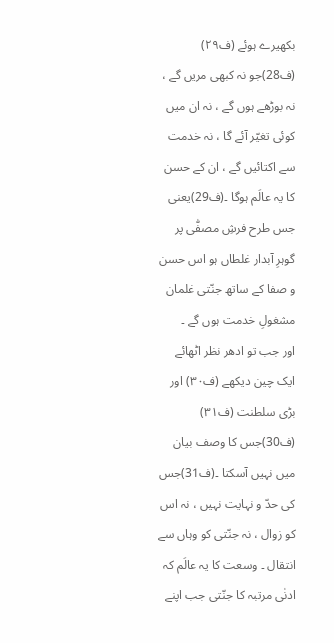بکھیرے ہوئے (ف۲۹)
(ف28)جو نہ کبھی مریں گے ، نہ بوڑھے ہوں گے ، نہ ان میں کوئی تغیّر آئے گا ، نہ خدمت سے اکتائیں گے ، ان کے حسن کا یہ عالَم ہوگا ۔(ف29)یعنی جس طرح فرشِ مصفّٰی پر گوہرِ آبدار غلطاں ہو اس حسن و صفا کے ساتھ جنّتی غلمان مشغولِ خدمت ہوں گے ۔
اور جب تو ادھر نظر اٹھائے ایک چین دیکھے (ف۳۰) اور بڑی سلطنت (ف۳۱)
(ف30)جس کا وصف بیان میں نہیں آسکتا ۔(ف31)جس کی حدّ و نہایت نہیں ، نہ اس کو زوال ، نہ جنّتی کو وہاں سے انتقال ۔ وسعت کا یہ عالَم کہ ادنٰی مرتبہ کا جنّتی جب اپنے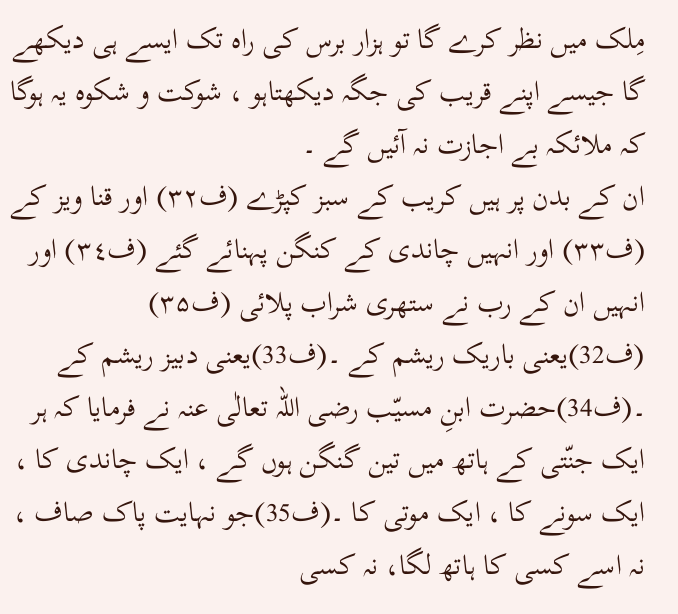مِلک میں نظر کرے گا تو ہزار برس کی راہ تک ایسے ہی دیکھے گا جیسے اپنے قریب کی جگہ دیکھتاہو ، شوکت و شکوہ یہ ہوگا کہ ملائکہ بے اجازت نہ آئیں گے ۔
ان کے بدن پر ہیں کریب کے سبز کپڑے (ف۳۲) اور قنا ویز کے (ف۳۳) اور انہیں چاندی کے کنگن پہنائے گئے (ف۳٤) اور انہیں ان کے رب نے ستھری شراب پلائی (ف۳۵)
(ف32)یعنی باریک ریشم کے ۔(ف33)یعنی دبیز ریشم کے ۔(ف34)حضرت ابنِ مسیّب رضی اللہ تعالٰی عنہ نے فرمایا کہ ہر ایک جنّتی کے ہاتھ میں تین گنگن ہوں گے ، ایک چاندی کا ، ایک سونے کا ، ایک موتی کا ۔(ف35)جو نہایت پاک صاف ، نہ اسے کسی کا ہاتھ لگا، نہ کسی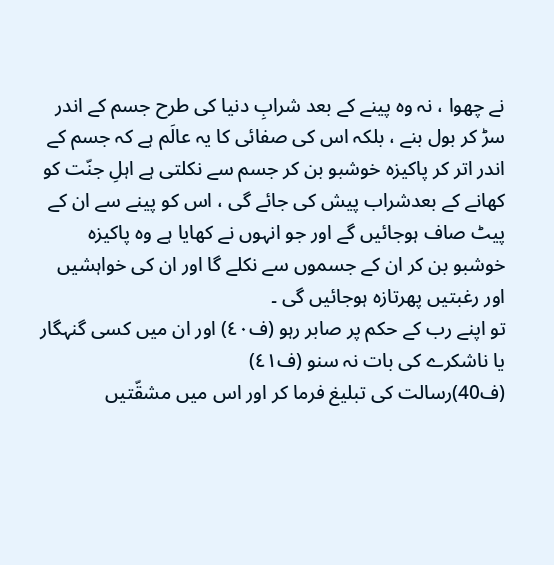نے چھوا ، نہ وہ پینے کے بعد شرابِ دنیا کی طرح جسم کے اندر سڑ کر بول بنے ، بلکہ اس کی صفائی کا یہ عالَم ہے کہ جسم کے اندر اتر کر پاکیزہ خوشبو بن کر جسم سے نکلتی ہے اہلِ جنّت کو کھانے کے بعدشراب پیش کی جائے گی ، اس کو پینے سے ان کے پیٹ صاف ہوجائیں گے اور جو انہوں نے کھایا ہے وہ پاکیزہ خوشبو بن کر ان کے جسموں سے نکلے گا اور ان کی خواہشیں اور رغبتیں پھرتازہ ہوجائیں گی ۔
تو اپنے رب کے حکم پر صابر رہو (ف٤۰) اور ان میں کسی گنہگار یا ناشکرے کی بات نہ سنو (ف٤۱)
(ف40)رسالت کی تبلیغ فرما کر اور اس میں مشقّتیں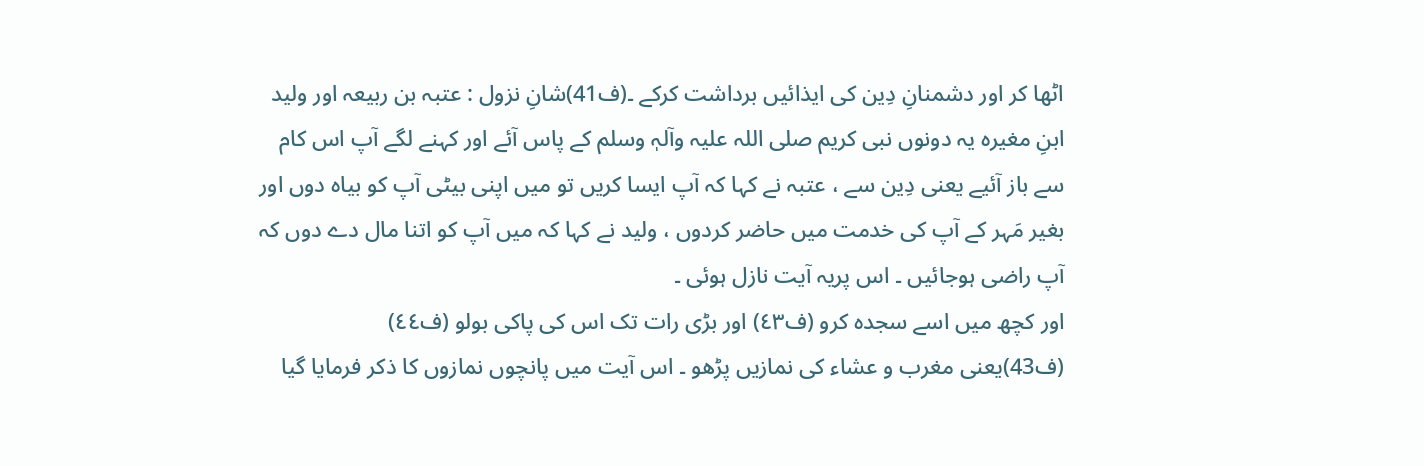اٹھا کر اور دشمنانِ دِین کی ایذائیں برداشت کرکے ۔(ف41)شانِ نزول : عتبہ بن ربیعہ اور ولید ابنِ مغیرہ یہ دونوں نبی کریم صلی اللہ علیہ وآلہٖ وسلم کے پاس آئے اور کہنے لگے آپ اس کام سے باز آئیے یعنی دِین سے ، عتبہ نے کہا کہ آپ ایسا کریں تو میں اپنی بیٹی آپ کو بیاہ دوں اور بغیر مَہر کے آپ کی خدمت میں حاضر کردوں ، ولید نے کہا کہ میں آپ کو اتنا مال دے دوں کہ آپ راضی ہوجائیں ۔ اس پریہ آیت نازل ہوئی ۔
اور کچھ میں اسے سجدہ کرو (ف٤۳) اور بڑی رات تک اس کی پاکی بولو (ف٤٤)
(ف43)یعنی مغرب و عشاء کی نمازیں پڑھو ۔ اس آیت میں پانچوں نمازوں کا ذکر فرمایا گیا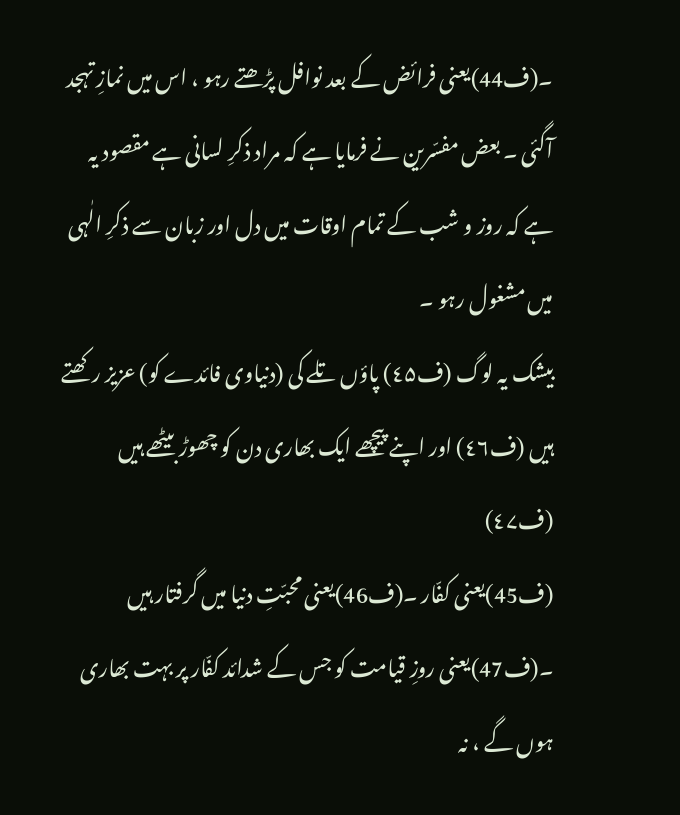۔(ف44)یعنی فرائض کے بعد نوافل پڑھتے رہو ، اس میں نمازِ تہجد آگئی ۔ بعض مفسّرین نے فرمایا ہے کہ مراد ذکرِ لسانی ہے مقصود یہ ہے کہ روز و شب کے تمام اوقات میں دل اور زبان سے ذکرِ الٰہی میں مشغول رہو ۔
بیشک یہ لوگ (ف٤۵) پاؤں تلے کی (دنیاوی فائدے کو) عزیز رکھتے ہیں (ف٤٦) اور اپنے پیچھے ایک بھاری دن کو چھوڑ بیٹھے ہیں (ف٤۷)
(ف45)یعنی کفّار ۔(ف46)یعنی محبّتِ دنیا میں گرفتار ہیں ۔(ف47)یعنی روزِ قیامت کو جس کے شدائد کفّار پر بہت بھاری ہوں گے ، نہ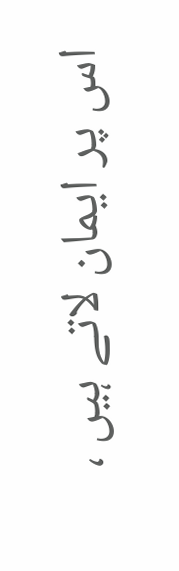اس پر ایمان لاتے ہیں ،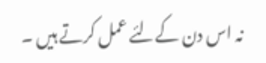نہ اس دن کےلئے عمل کرتے ہیں ۔